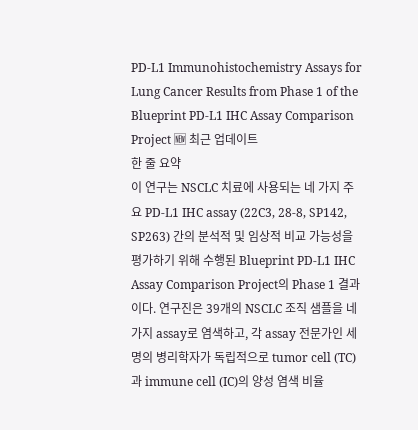PD-L1 Immunohistochemistry Assays for Lung Cancer Results from Phase 1 of the Blueprint PD-L1 IHC Assay Comparison Project 🆕 최근 업데이트
한 줄 요약
이 연구는 NSCLC 치료에 사용되는 네 가지 주요 PD-L1 IHC assay (22C3, 28-8, SP142, SP263) 간의 분석적 및 임상적 비교 가능성을 평가하기 위해 수행된 Blueprint PD-L1 IHC Assay Comparison Project의 Phase 1 결과이다. 연구진은 39개의 NSCLC 조직 샘플을 네 가지 assay로 염색하고, 각 assay 전문가인 세 명의 병리학자가 독립적으로 tumor cell (TC)과 immune cell (IC)의 양성 염색 비율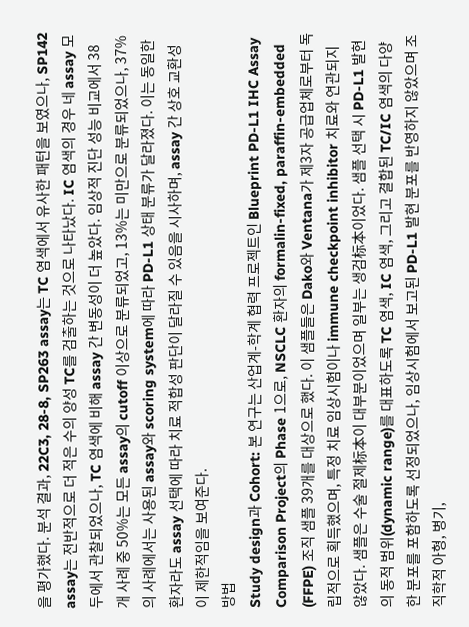을 평가했다. 분석 결과, 22C3, 28-8, SP263 assay는 TC 염색에서 유사한 패턴을 보였으나, SP142 assay는 전반적으로 더 적은 수의 양성 TC를 검출하는 것으로 나타났다. IC 염색의 경우 네 assay 모두에서 관찰되었으나, TC 염색에 비해 assay 간 변동성이 더 높았다. 임상적 진단 성능 비교에서 38개 사례 중 50%는 모든 assay의 cutoff 이상으로 분류되었고, 13%는 미만으로 분류되었으나, 37%의 사례에서는 사용된 assay와 scoring system에 따라 PD-L1 상태 분류가 달라졌다. 이는 동일한 환자라도 assay 선택에 따라 치료 적합성 판단이 달라질 수 있음을 시사하며, assay 간 상호 교환성이 제한적임을 보여준다.
방법
Study design과 Cohort: 본 연구는 산업계-학계 협력 프로젝트인 Blueprint PD-L1 IHC Assay Comparison Project의 Phase 1으로, NSCLC 환자의 formalin-fixed, paraffin-embedded (FFPE) 조직 샘플 39개를 대상으로 했다. 이 샘플들은 Dako와 Ventana가 제3자 공급업체로부터 독립적으로 획득했으며, 특정 치료 임상시험이나 immune checkpoint inhibitor 치료와 연관되지 않았다. 샘플은 수술 절제标本이 대부분이었으며 일부는 생검标本이었다. 샘플 선택 시 PD-L1 발현의 동적 범위(dynamic range)를 대표하도록 TC 염색, IC 염색, 그리고 결합된 TC/IC 염색의 다양한 분포를 포함하도록 선정되었으나, 임상시험에서 보고된 PD-L1 발현 분포를 반영하지 않았으며 조직학적 아형, 병기,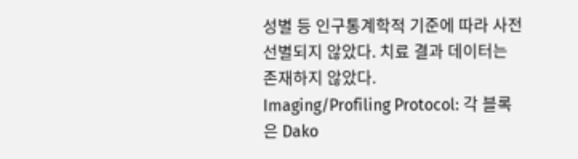성별 등 인구통계학적 기준에 따라 사전 선별되지 않았다. 치료 결과 데이터는 존재하지 않았다.
Imaging/Profiling Protocol: 각 블록은 Dako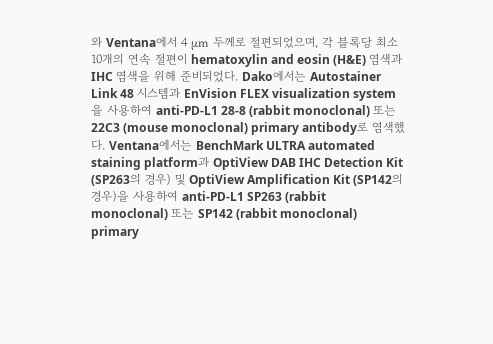와 Ventana에서 4 μm 두께로 절편되었으며, 각 블록당 최소 10개의 연속 절편이 hematoxylin and eosin (H&E) 염색과 IHC 염색을 위해 준비되었다. Dako에서는 Autostainer Link 48 시스템과 EnVision FLEX visualization system을 사용하여 anti-PD-L1 28-8 (rabbit monoclonal) 또는 22C3 (mouse monoclonal) primary antibody로 염색했다. Ventana에서는 BenchMark ULTRA automated staining platform과 OptiView DAB IHC Detection Kit (SP263의 경우) 및 OptiView Amplification Kit (SP142의 경우)을 사용하여 anti-PD-L1 SP263 (rabbit monoclonal) 또는 SP142 (rabbit monoclonal) primary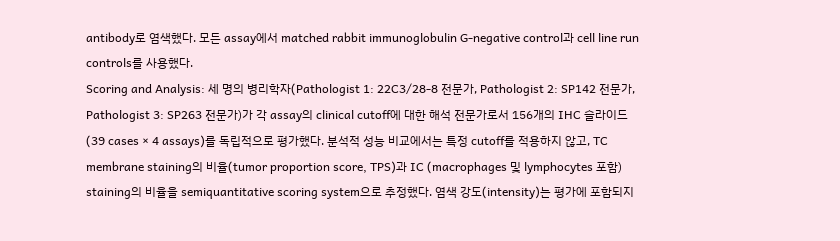antibody로 염색했다. 모든 assay에서 matched rabbit immunoglobulin G-negative control과 cell line run controls를 사용했다.
Scoring and Analysis: 세 명의 병리학자(Pathologist 1: 22C3/28-8 전문가, Pathologist 2: SP142 전문가, Pathologist 3: SP263 전문가)가 각 assay의 clinical cutoff에 대한 해석 전문가로서 156개의 IHC 슬라이드(39 cases × 4 assays)를 독립적으로 평가했다. 분석적 성능 비교에서는 특정 cutoff를 적용하지 않고, TC membrane staining의 비율(tumor proportion score, TPS)과 IC (macrophages 및 lymphocytes 포함) staining의 비율을 semiquantitative scoring system으로 추정했다. 염색 강도(intensity)는 평가에 포함되지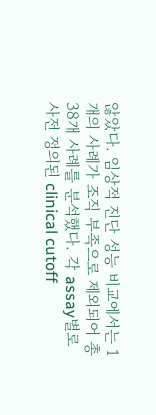않았다. 임상적 진단 성능 비교에서는 1개의 사례가 조직 부족으로 제외되어 총 38개 사례를 분석했다. 각 assay별로 사전 정의된 clinical cutoff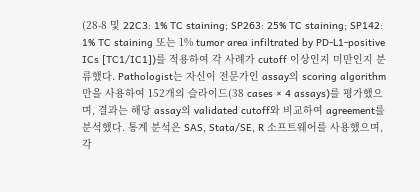(28-8 및 22C3: 1% TC staining; SP263: 25% TC staining; SP142: 1% TC staining 또는 1% tumor area infiltrated by PD-L1-positive ICs [TC1/IC1])를 적용하여 각 사례가 cutoff 이상인지 미만인지 분류했다. Pathologist는 자신이 전문가인 assay의 scoring algorithm만을 사용하여 152개의 슬라이드(38 cases × 4 assays)를 평가했으며, 결과는 해당 assay의 validated cutoff와 비교하여 agreement를 분석했다. 통계 분석은 SAS, Stata/SE, R 소프트웨어를 사용했으며, 각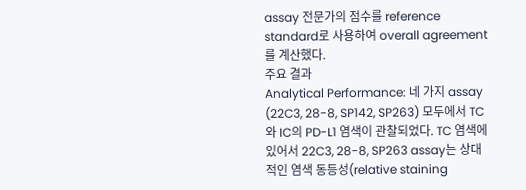assay 전문가의 점수를 reference standard로 사용하여 overall agreement를 계산했다.
주요 결과
Analytical Performance: 네 가지 assay (22C3, 28-8, SP142, SP263) 모두에서 TC와 IC의 PD-L1 염색이 관찰되었다. TC 염색에 있어서 22C3, 28-8, SP263 assay는 상대적인 염색 동등성(relative staining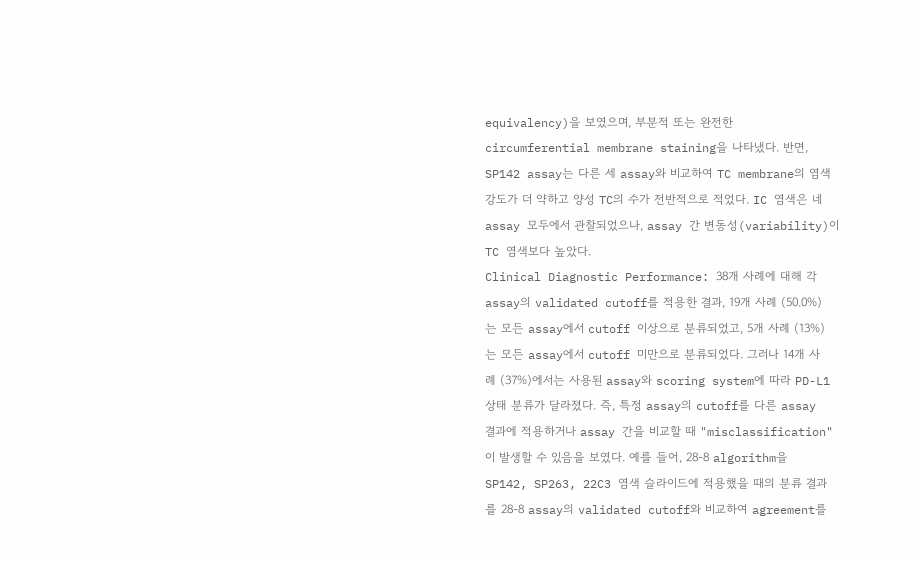equivalency)을 보였으며, 부분적 또는 완전한 circumferential membrane staining을 나타냈다. 반면, SP142 assay는 다른 세 assay와 비교하여 TC membrane의 염색 강도가 더 약하고 양성 TC의 수가 전반적으로 적었다. IC 염색은 네 assay 모두에서 관찰되었으나, assay 간 변동성(variability)이 TC 염색보다 높았다.
Clinical Diagnostic Performance: 38개 사례에 대해 각 assay의 validated cutoff를 적용한 결과, 19개 사례 (50.0%)는 모든 assay에서 cutoff 이상으로 분류되었고, 5개 사례 (13%)는 모든 assay에서 cutoff 미만으로 분류되었다. 그러나 14개 사례 (37%)에서는 사용된 assay와 scoring system에 따라 PD-L1 상태 분류가 달라졌다. 즉, 특정 assay의 cutoff를 다른 assay 결과에 적용하거나 assay 간을 비교할 때 "misclassification"이 발생할 수 있음을 보였다. 예를 들어, 28-8 algorithm을 SP142, SP263, 22C3 염색 슬라이드에 적용했을 때의 분류 결과를 28-8 assay의 validated cutoff와 비교하여 agreement를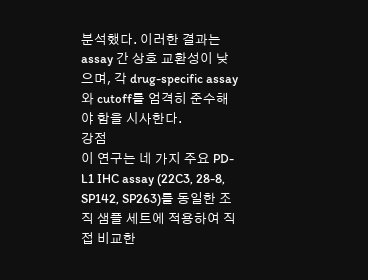분석했다. 이러한 결과는 assay 간 상호 교환성이 낮으며, 각 drug-specific assay와 cutoff를 엄격히 준수해야 함을 시사한다.
강점
이 연구는 네 가지 주요 PD-L1 IHC assay (22C3, 28-8, SP142, SP263)를 동일한 조직 샘플 세트에 적용하여 직접 비교한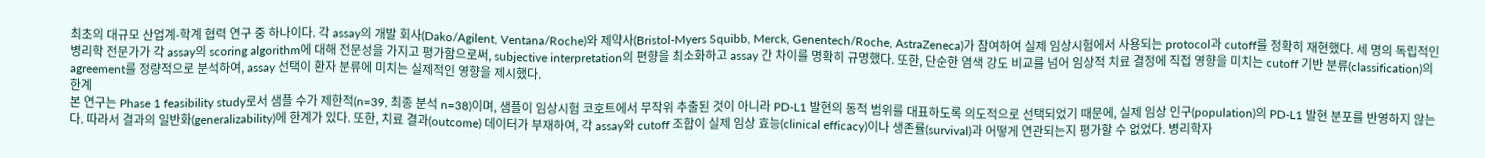최초의 대규모 산업계-학계 협력 연구 중 하나이다. 각 assay의 개발 회사(Dako/Agilent, Ventana/Roche)와 제약사(Bristol-Myers Squibb, Merck, Genentech/Roche, AstraZeneca)가 참여하여 실제 임상시험에서 사용되는 protocol과 cutoff를 정확히 재현했다. 세 명의 독립적인 병리학 전문가가 각 assay의 scoring algorithm에 대해 전문성을 가지고 평가함으로써, subjective interpretation의 편향을 최소화하고 assay 간 차이를 명확히 규명했다. 또한, 단순한 염색 강도 비교를 넘어 임상적 치료 결정에 직접 영향을 미치는 cutoff 기반 분류(classification)의 agreement를 정량적으로 분석하여, assay 선택이 환자 분류에 미치는 실제적인 영향을 제시했다.
한계
본 연구는 Phase 1 feasibility study로서 샘플 수가 제한적(n=39, 최종 분석 n=38)이며, 샘플이 임상시험 코호트에서 무작위 추출된 것이 아니라 PD-L1 발현의 동적 범위를 대표하도록 의도적으로 선택되었기 때문에, 실제 임상 인구(population)의 PD-L1 발현 분포를 반영하지 않는다. 따라서 결과의 일반화(generalizability)에 한계가 있다. 또한, 치료 결과(outcome) 데이터가 부재하여, 각 assay와 cutoff 조합이 실제 임상 효능(clinical efficacy)이나 생존률(survival)과 어떻게 연관되는지 평가할 수 없었다. 병리학자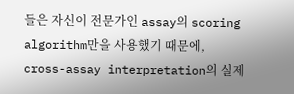들은 자신이 전문가인 assay의 scoring algorithm만을 사용했기 때문에, cross-assay interpretation의 실제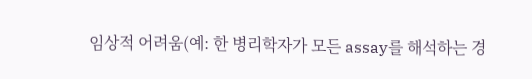임상적 어려움(예: 한 병리학자가 모든 assay를 해석하는 경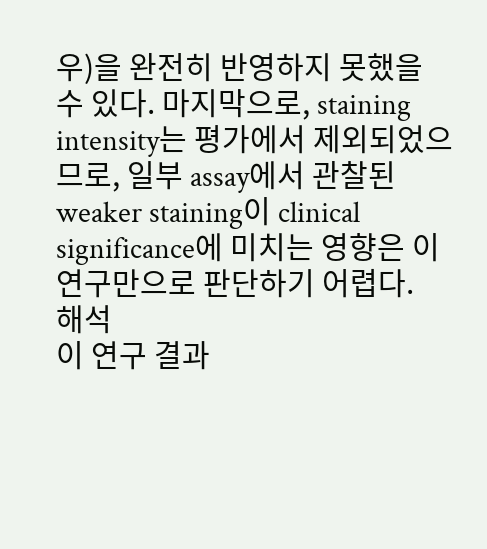우)을 완전히 반영하지 못했을 수 있다. 마지막으로, staining intensity는 평가에서 제외되었으므로, 일부 assay에서 관찰된 weaker staining이 clinical significance에 미치는 영향은 이 연구만으로 판단하기 어렵다.
해석
이 연구 결과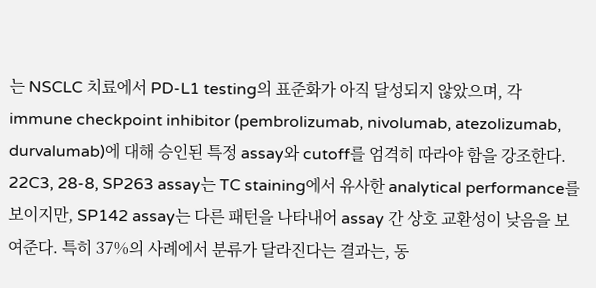는 NSCLC 치료에서 PD-L1 testing의 표준화가 아직 달성되지 않았으며, 각 immune checkpoint inhibitor (pembrolizumab, nivolumab, atezolizumab, durvalumab)에 대해 승인된 특정 assay와 cutoff를 엄격히 따라야 함을 강조한다. 22C3, 28-8, SP263 assay는 TC staining에서 유사한 analytical performance를 보이지만, SP142 assay는 다른 패턴을 나타내어 assay 간 상호 교환성이 낮음을 보여준다. 특히 37%의 사례에서 분류가 달라진다는 결과는, 동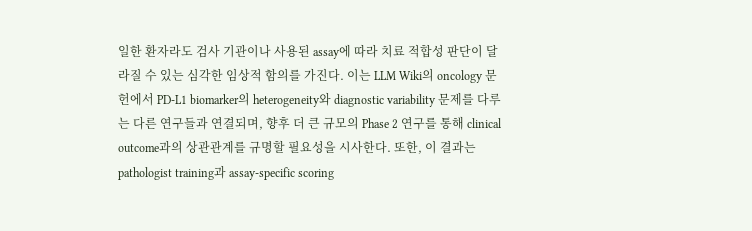일한 환자라도 검사 기관이나 사용된 assay에 따라 치료 적합성 판단이 달라질 수 있는 심각한 임상적 함의를 가진다. 이는 LLM Wiki의 oncology 문헌에서 PD-L1 biomarker의 heterogeneity와 diagnostic variability 문제를 다루는 다른 연구들과 연결되며, 향후 더 큰 규모의 Phase 2 연구를 통해 clinical outcome과의 상관관계를 규명할 필요성을 시사한다. 또한, 이 결과는 pathologist training과 assay-specific scoring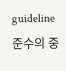guideline 준수의 중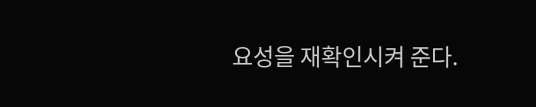요성을 재확인시켜 준다.